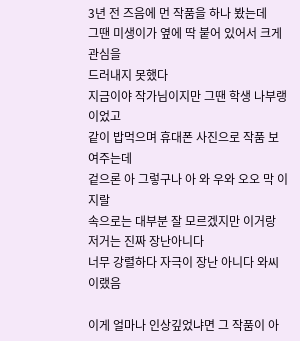3년 전 즈음에 먼 작품을 하나 봤는데
그땐 미생이가 옆에 딱 붙어 있어서 크게 관심을
드러내지 못했다
지금이야 작가님이지만 그땐 학생 나부랭이었고
같이 밥먹으며 휴대폰 사진으로 작품 보여주는데
겉으론 아 그렇구나 아 와 우와 오오 막 이지랄
속으로는 대부분 잘 모르겠지만 이거랑 저거는 진짜 장난아니다
너무 강렬하다 자극이 장난 아니다 와씨 이랬음

이게 얼마나 인상깊었냐면 그 작품이 아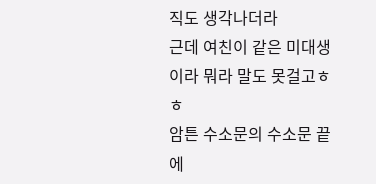직도 생각나더라
근데 여친이 같은 미대생이라 뭐라 말도 못걸고ㅎㅎ
암튼 수소문의 수소문 끝에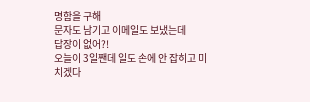명함을 구해
문자도 남기고 이메일도 보냈는데
답장이 없어?!
오늘이 3일짼데 일도 손에 안 잡히고 미치겠다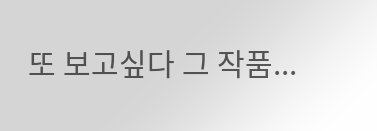또 보고싶다 그 작품...